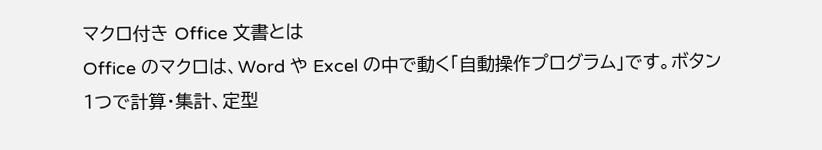マクロ付き Office 文書とは
Office のマクロは、Word や Excel の中で動く「自動操作プログラム」です。ボタン1つで計算・集計、定型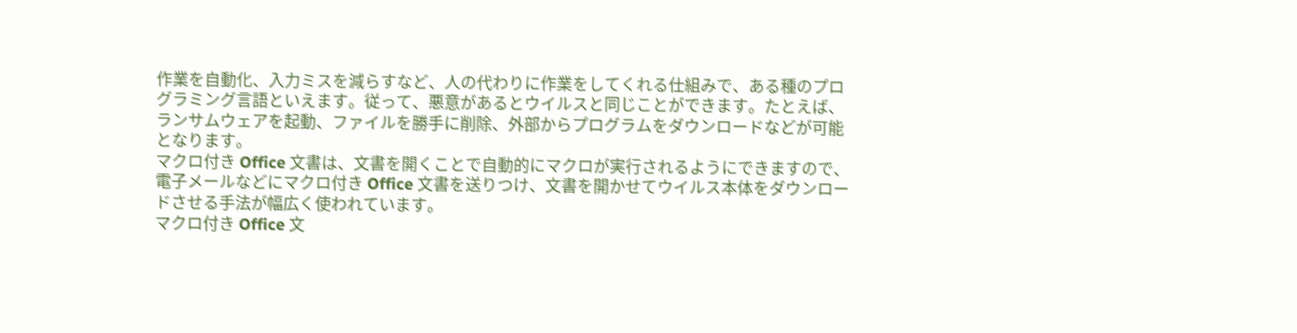作業を自動化、入力ミスを減らすなど、人の代わりに作業をしてくれる仕組みで、ある種のプログラミング言語といえます。従って、悪意があるとウイルスと同じことができます。たとえば、ランサムウェアを起動、ファイルを勝手に削除、外部からプログラムをダウンロードなどが可能となります。
マクロ付き Office 文書は、文書を開くことで自動的にマクロが実行されるようにできますので、電子メールなどにマクロ付き Office 文書を送りつけ、文書を開かせてウイルス本体をダウンロードさせる手法が幅広く使われています。
マクロ付き Office 文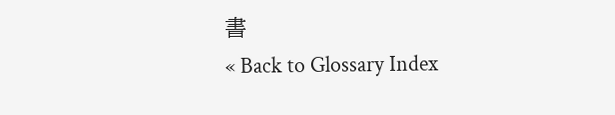書
« Back to Glossary Index